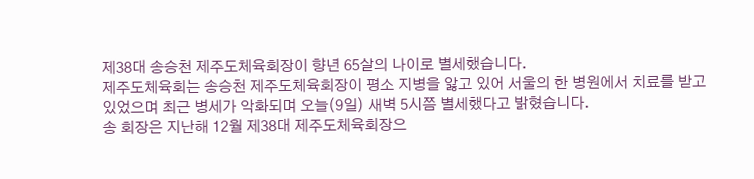제38대 송승천 제주도체육회장이 향년 65살의 나이로 별세했습니다.
제주도체육회는 송승천 제주도체육회장이 평소 지병을 앓고 있어 서울의 한 병원에서 치료를 받고 있었으며 최근 병세가 악화되며 오늘(9일) 새벽 5시쯤 별세했다고 밝혔습니다.
송 회장은 지난해 12월 제38대 제주도체육회장으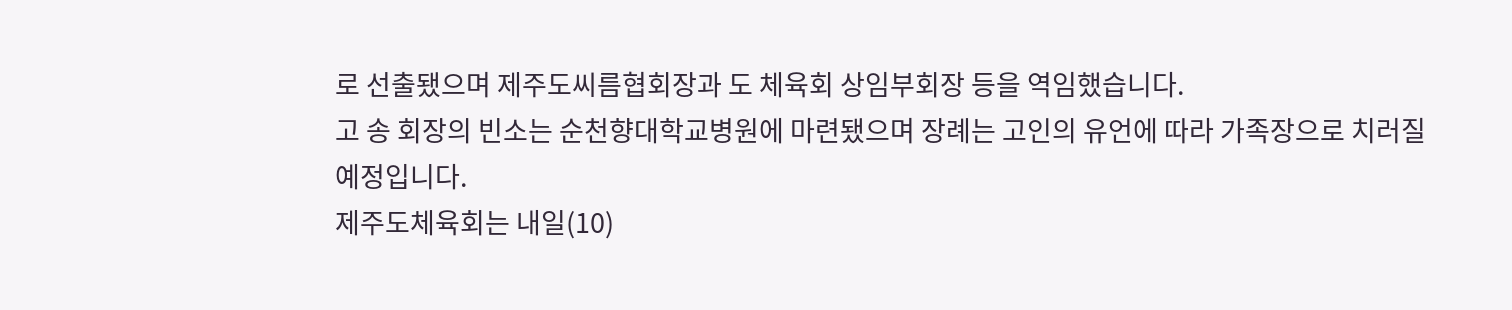로 선출됐으며 제주도씨름협회장과 도 체육회 상임부회장 등을 역임했습니다.
고 송 회장의 빈소는 순천향대학교병원에 마련됐으며 장례는 고인의 유언에 따라 가족장으로 치러질 예정입니다.
제주도체육회는 내일(10)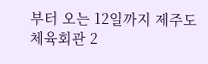부터 오는 12일까지 제주도체육회관 2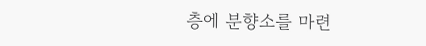층에 분향소를 마련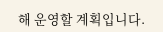해 운영할 계획입니다.